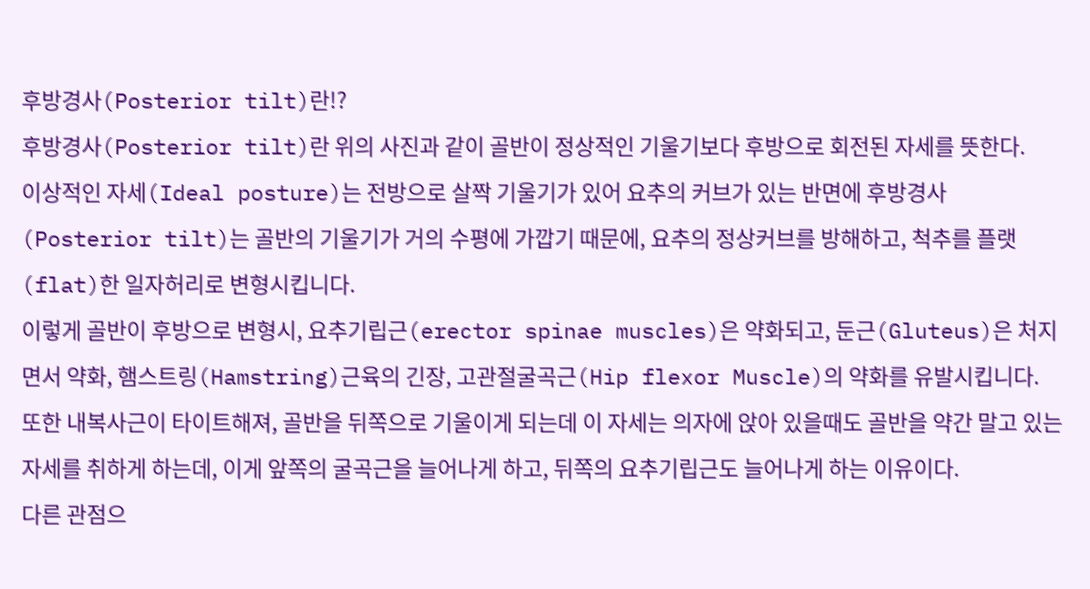후방경사(Posterior tilt)란!?
후방경사(Posterior tilt)란 위의 사진과 같이 골반이 정상적인 기울기보다 후방으로 회전된 자세를 뜻한다.
이상적인 자세(Ideal posture)는 전방으로 살짝 기울기가 있어 요추의 커브가 있는 반면에 후방경사(Posterior tilt)는 골반의 기울기가 거의 수평에 가깝기 때문에, 요추의 정상커브를 방해하고, 척추를 플랫(flat)한 일자허리로 변형시킵니다.
이렇게 골반이 후방으로 변형시, 요추기립근(erector spinae muscles)은 약화되고, 둔근(Gluteus)은 처지면서 약화, 햄스트링(Hamstring)근육의 긴장, 고관절굴곡근(Hip flexor Muscle)의 약화를 유발시킵니다.
또한 내복사근이 타이트해져, 골반을 뒤쪽으로 기울이게 되는데 이 자세는 의자에 앉아 있을때도 골반을 약간 말고 있는 자세를 취하게 하는데, 이게 앞쪽의 굴곡근을 늘어나게 하고, 뒤쪽의 요추기립근도 늘어나게 하는 이유이다.
다른 관점으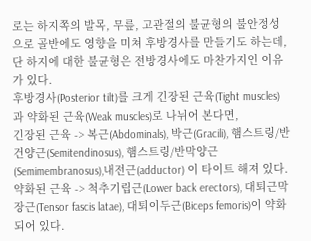로는 하지쪽의 발목, 무릎, 고관절의 불균형의 불안정성으로 골반에도 영향을 미쳐 후방경사를 만들기도 하는데, 단 하지에 대한 불균형은 전방경사에도 마찬가지인 이유가 있다.
후방경사(Posterior tilt)를 크게 긴장된 근육(Tight muscles) 과 약화된 근육(Weak muscles)로 나뉘어 본다면,
긴장된 근육 -> 복근(Abdominals), 박근(Gracili), 햄스트링/반건양근(Semitendinosus), 햄스트링/반막양근(Semimembranosus),내전근(adductor) 이 타이트 해져 있다.
약화된 근육 -> 척추기립근(Lower back erectors), 대퇴근막장근(Tensor fascis latae), 대퇴이두근(Biceps femoris)이 약화되어 있다.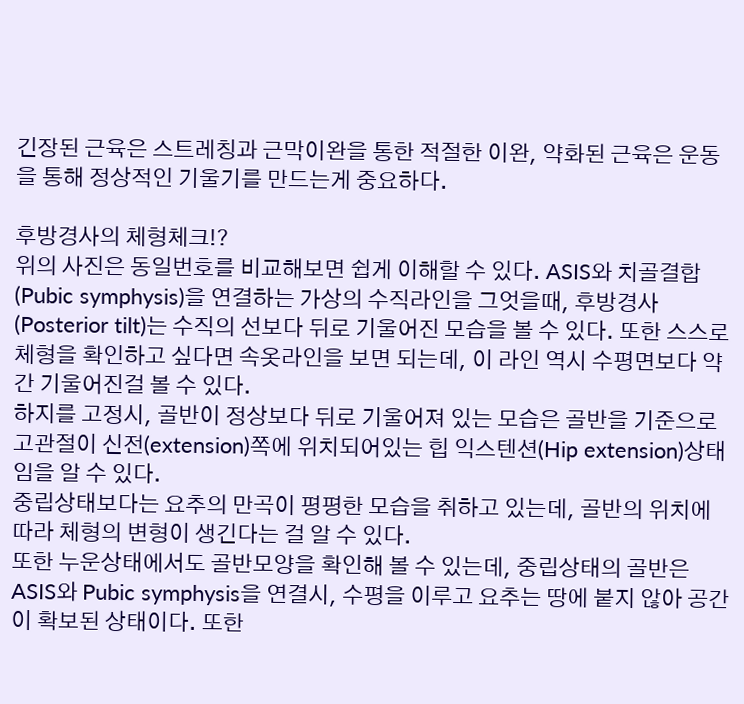긴장된 근육은 스트레칭과 근막이완을 통한 적절한 이완, 약화된 근육은 운동을 통해 정상적인 기울기를 만드는게 중요하다.

후방경사의 체형체크!?
위의 사진은 동일번호를 비교해보면 쉽게 이해할 수 있다. ASIS와 치골결합(Pubic symphysis)을 연결하는 가상의 수직라인을 그엇을때, 후방경사(Posterior tilt)는 수직의 선보다 뒤로 기울어진 모습을 볼 수 있다. 또한 스스로 체형을 확인하고 싶다면 속옷라인을 보면 되는데, 이 라인 역시 수평면보다 약간 기울어진걸 볼 수 있다.
하지를 고정시, 골반이 정상보다 뒤로 기울어져 있는 모습은 골반을 기준으로 고관절이 신전(extension)쪽에 위치되어있는 힙 익스텐션(Hip extension)상태임을 알 수 있다.
중립상태보다는 요추의 만곡이 평평한 모습을 취하고 있는데, 골반의 위치에 따라 체형의 변형이 생긴다는 걸 알 수 있다.
또한 누운상태에서도 골반모양을 확인해 볼 수 있는데, 중립상태의 골반은 ASIS와 Pubic symphysis을 연결시, 수평을 이루고 요추는 땅에 붙지 않아 공간이 확보된 상태이다. 또한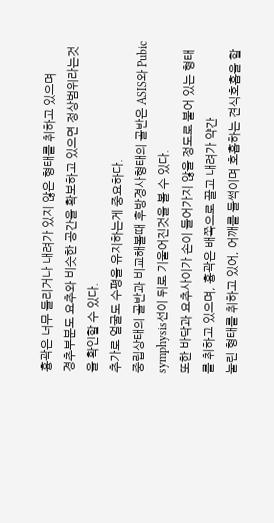흉곽은 너무 들리거나 내려가 있지 않은 형태를 취하고 있으며
경추부분도 요추와 비슷한 공간을 확보하고 있으면 정상범위라는것을 확인할 수 있다.
추가로 얼굴도 수평을 유지하는게 중요하다.
중립상태의 골반과 비교해볼때 후방경사형태의 골반은 ASIS와 Pubic symphysis선이 뒤로 기울어진것을 볼 수 있다.
또한 바닥과 요추사이가 손이 들어가지 않을 정도로 붙어 있는 형태를 취하고 있으며, 흉곽은 배쪽으로 끌고 내려가 약간
눌린 형태를 취하고 있어, 어깨를 들썩이며 호흡하는 견식호흡을 할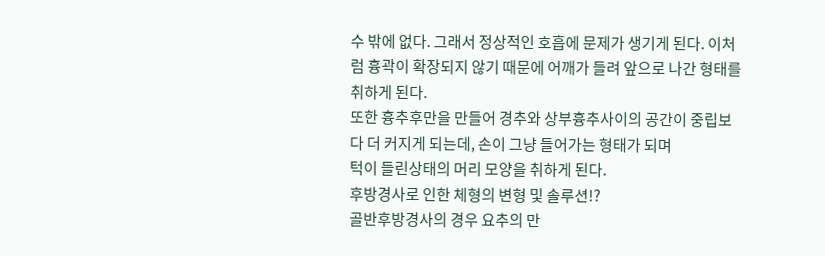수 밖에 없다. 그래서 정상적인 호흡에 문제가 생기게 된다. 이처럼 흉곽이 확장되지 않기 때문에 어깨가 들려 앞으로 나간 형태를 취하게 된다.
또한 흉추후만을 만들어 경추와 상부흉추사이의 공간이 중립보다 더 커지게 되는데, 손이 그냥 들어가는 형태가 되며
턱이 들린상태의 머리 모양을 취하게 된다.
후방경사로 인한 체형의 변형 및 솔루션!?
골반후방경사의 경우 요추의 만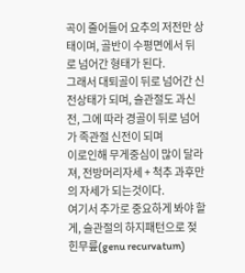곡이 줄어들어 요추의 저전만 상태이며, 골반이 수평면에서 뒤로 넘어간 형태가 된다.
그래서 대퇴골이 뒤로 넘어간 신전상태가 되며, 슬관절도 과신전, 그에 따라 경골이 뒤로 넘어가 족관절 신전이 되며
이로인해 무게중심이 많이 달라져, 전방머리자세 + 척추 과후만의 자세가 되는것이다.
여기서 추가로 중요하게 봐야 할게, 슬관절의 하지패턴으로 젖힌무릎(genu recurvatum)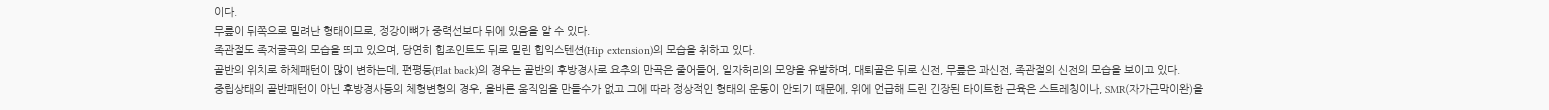이다.
무릎이 뒤쪽으로 밀려난 형태이므로, 정강이뼈가 중력선보다 뒤에 있음을 알 수 있다.
족관절도 족저굴곡의 모습을 띄고 있으며, 당연히 힙조인트도 뒤로 밀린 힙익스텐션(Hip extension)의 모습을 취하고 있다.
골반의 위치로 하체패턴이 많이 변하는데, 편평등(Flat back)의 경우는 골반의 후방경사로 요추의 만곡은 줄어들어, 일자허리의 모양을 유발하며, 대퇴골은 뒤로 신전, 무릎은 과신전, 족관절의 신전의 모습을 보이고 있다.
중립상태의 골반패턴이 아닌 후방경사등의 체형변형의 경우, 올바른 움직임을 만들수가 없고 그에 따라 정상적인 형태의 운동이 안되기 때문에, 위에 언급해 드린 긴장된 타이트한 근육은 스트레칭이나, SMR(자가근막이완)을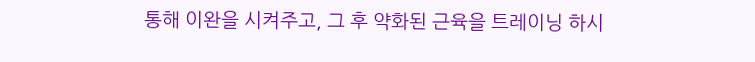통해 이완을 시켜주고, 그 후 약화된 근육을 트레이닝 하시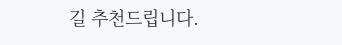길 추천드립니다.